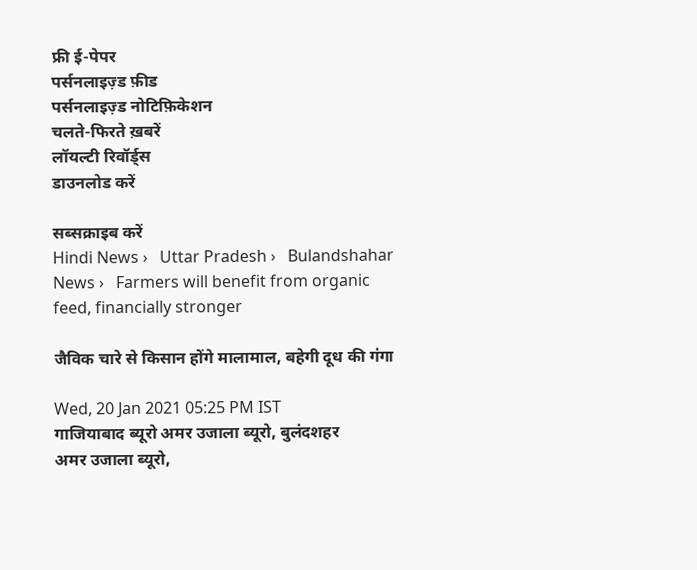फ्री ई-पेपर
पर्सनलाइज़्ड फ़ीड
पर्सनलाइज़्ड नोटिफ़िकेशन
चलते-फिरते ख़बरें
लॉयल्टी रिवॉर्ड्स
डाउनलोड करें

सब्सक्राइब करें
Hindi News ›   Uttar Pradesh ›   Bulandshahar News ›   Farmers will benefit from organic feed, financially stronger

जैविक चारे से किसान होंगे मालामाल, बहेगी दूध की गंगा

Wed, 20 Jan 2021 05:25 PM IST
गाजियाबाद ब्यूरो अमर उजाला ब्यूरो, बुलंदशहर
अमर उजाला ब्यूरो,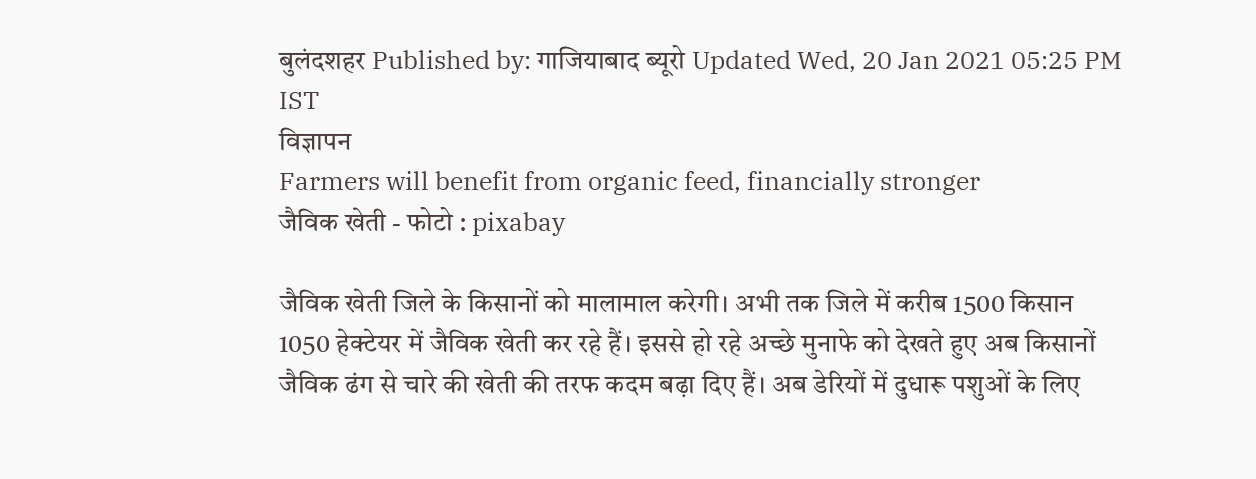बुलंदशहर Published by: गाजियाबाद ब्यूरो Updated Wed, 20 Jan 2021 05:25 PM IST
विज्ञापन
Farmers will benefit from organic feed, financially stronger
जैविक खेती - फोटो : pixabay

जैविक खेती जिले के किसानों को मालामाल करेगी। अभी तक जिले में करीब 1500 किसान 1050 हेक्टेयर में जैविक खेती कर रहे हैं। इससे हो रहे अच्छे मुनाफे को देखते हुए अब किसानों जैविक ढंग से चारे की खेती की तरफ कदम बढ़ा दिए हैं। अब डेरियों में दुधारू पशुओं के लिए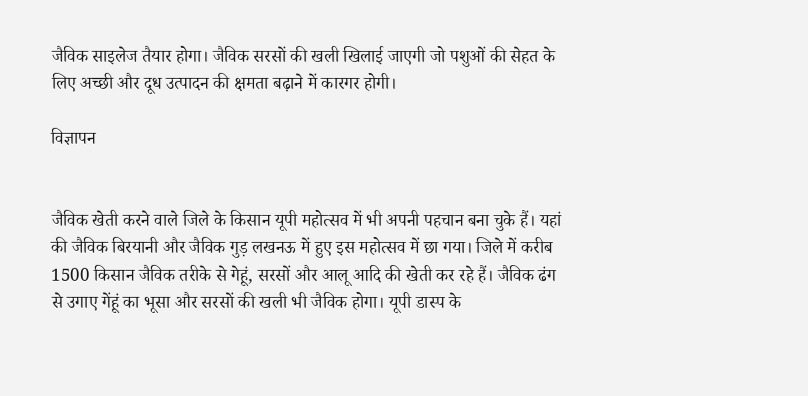जैविक साइलेज तैयार होगा। जैविक सरसों की खली खिलाई जाएगी जो पशुओं की सेहत के लिए अच्छी और दूध उत्पादन की क्षमता बढ़ाने में कारगर होगी।

विज्ञापन


जैविक खेती करने वाले जिले के किसान यूपी महोत्सव में भी अपनी पहचान बना चुके हैं। यहां की जैविक बिरयानी और जैविक गुड़ लखनऊ में हुए इस महोत्सव में छा गया। जिले में करीब 1500 किसान जैविक तरीके से गेहूं, सरसों और आलू आदि की खेती कर रहे हैं। जैविक ढंग से उगाए गेंहूं का भूसा और सरसों की खली भी जैविक होगा। यूपी डास्प के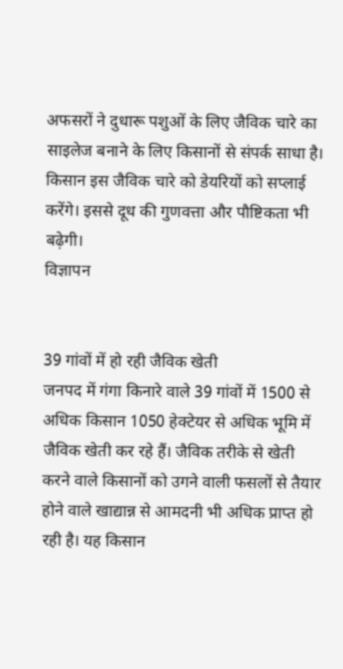अफसरों ने दुधारू पशुओं के लिए जैविक चारे का साइलेज बनाने के लिए किसानों से संपर्क साधा है। किसान इस जैविक चारे को डेयरियों को सप्लाई करेंगे। इससे दूध की गुणवत्ता और पौष्टिकता भी बढ़ेगी।
विज्ञापन


39 गांवों में हो रही जैविक खेती
जनपद में गंगा किनारे वाले 39 गांवों में 1500 से अधिक किसान 1050 हेक्टेयर से अधिक भूमि में जैविक खेती कर रहे हैं। जैविक तरीके से खेती करने वाले किसानों को उगने वाली फसलों से तैयार होने वाले खाद्यान्न से आमदनी भी अधिक प्राप्त हो रही है। यह किसान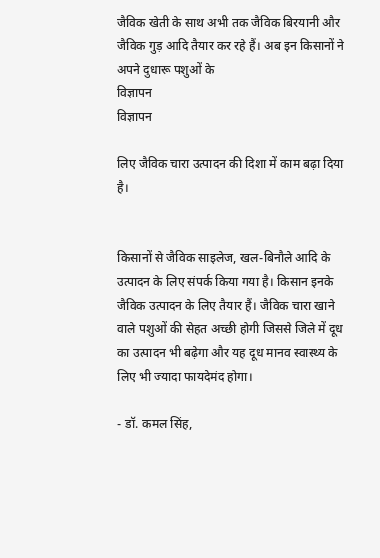जैविक खेती के साथ अभी तक जैविक बिरयानी और जैविक गुड़ आदि तैयार कर रहे हैं। अब इन किसानों ने अपने दुधारू पशुओं के
विज्ञापन
विज्ञापन

लिए जैविक चारा उत्पादन की दिशा में काम बढ़ा दिया है।


किसानों से जैविक साइलेज, खल-बिनौले आदि के उत्पादन के लिए संपर्क किया गया है। किसान इनके जैविक उत्पादन के लिए तैयार हैं। जैविक चारा खाने वाले पशुओं की सेहत अच्छी होगी जिससे जिले में दूध का उत्पादन भी बढ़ेगा और यह दूध मानव स्वास्थ्य के लिए भी ज्यादा फायदेमंद होगा।

- डॉ. कमल सिंह,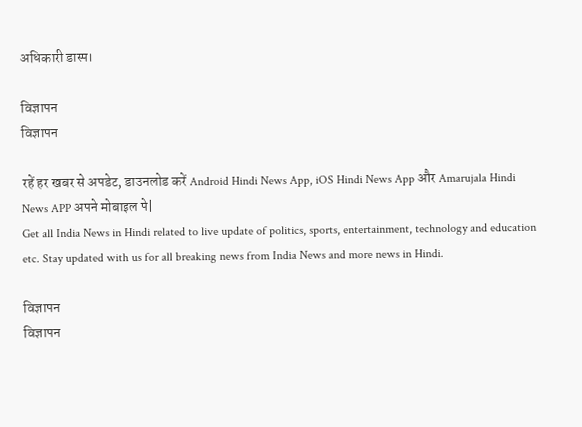अधिकारी डास्प।

विज्ञापन
विज्ञापन

रहें हर खबर से अपडेट, डाउनलोड करें Android Hindi News App, iOS Hindi News App और Amarujala Hindi News APP अपने मोबाइल पे|
Get all India News in Hindi related to live update of politics, sports, entertainment, technology and education etc. Stay updated with us for all breaking news from India News and more news in Hindi.

विज्ञापन
विज्ञापन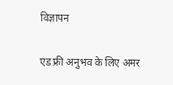विज्ञापन

एड फ्री अनुभव के लिए अमर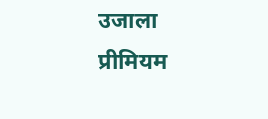उजाला प्रीमियम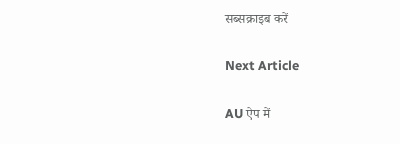सब्सक्राइब करें

Next Article

AU ऐप में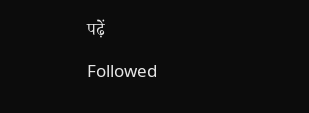पढ़ें

Followed